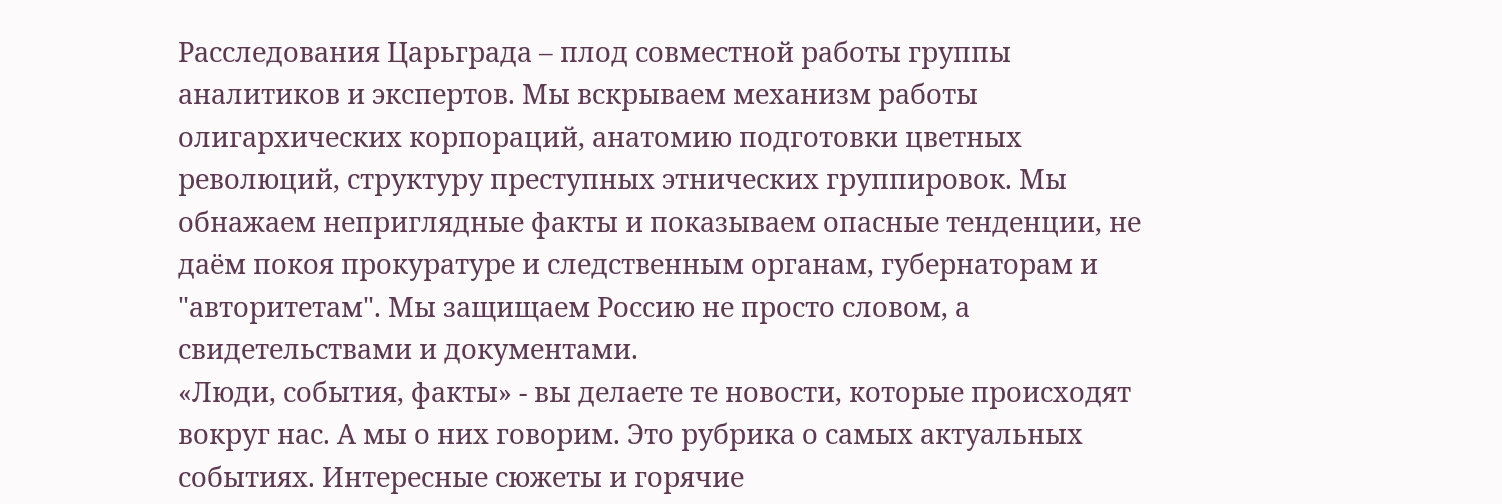Расследования Царьграда – плод совместной работы группы аналитиков и экспертов. Мы вскрываем механизм работы олигархических корпораций, анатомию подготовки цветных революций, структуру преступных этнических группировок. Мы обнажаем неприглядные факты и показываем опасные тенденции, не даём покоя прокуратуре и следственным органам, губернаторам и "авторитетам". Мы защищаем Россию не просто словом, а свидетельствами и документами.
«Люди, события, факты» - вы делаете те новости, которые происходят вокруг нас. А мы о них говорим. Это рубрика о самых актуальных событиях. Интересные сюжеты и горячие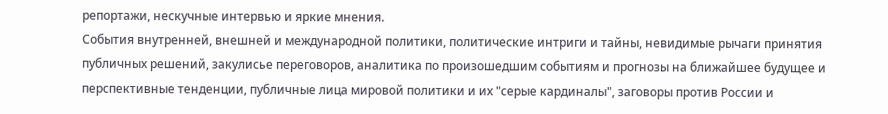репортажи, нескучные интервью и яркие мнения.
События внутренней, внешней и международной политики, политические интриги и тайны, невидимые рычаги принятия публичных решений, закулисье переговоров, аналитика по произошедшим событиям и прогнозы на ближайшее будущее и перспективные тенденции, публичные лица мировой политики и их "серые кардиналы", заговоры против России и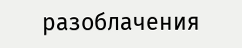разоблачения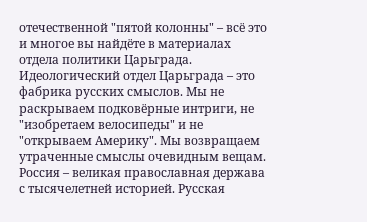отечественной "пятой колонны" – всё это и многое вы найдёте в материалах отдела политики Царьграда.
Идеологический отдел Царьграда – это фабрика русских смыслов. Мы не раскрываем подковёрные интриги, не "изобретаем велосипеды" и не "открываем Америку". Мы возвращаем утраченные смыслы очевидным вещам. Россия – великая православная держава с тысячелетней историей. Русская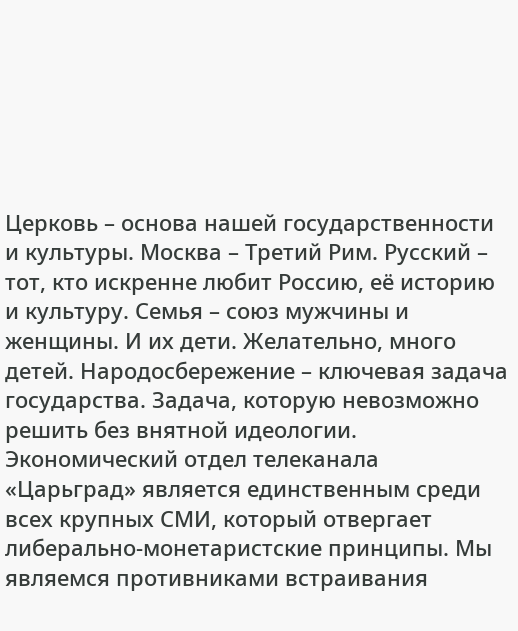Церковь – основа нашей государственности и культуры. Москва – Третий Рим. Русский – тот, кто искренне любит Россию, её историю и культуру. Семья – союз мужчины и женщины. И их дети. Желательно, много детей. Народосбережение – ключевая задача государства. Задача, которую невозможно решить без внятной идеологии.
Экономический отдел телеканала «Царьград» является единственным среди всех крупных СМИ, который отвергает либерально-монетаристские принципы. Мы являемся противниками встраивания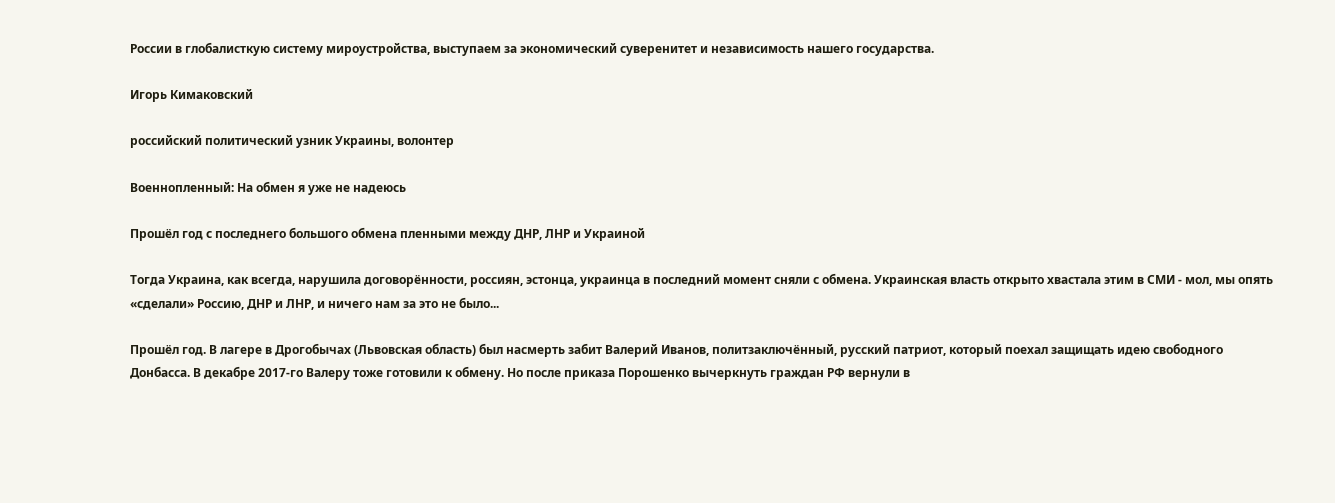России в глобалисткую систему мироустройства, выступаем за экономический суверенитет и независимость нашего государства.

Игорь Кимаковский

российский политический узник Украины, волонтер

Военнопленный: На обмен я уже не надеюсь

Прошёл год с последнего большого обмена пленными между ДНР, ЛНР и Украиной

Тогда Украина, как всегда, нарушила договорённости, россиян, эстонца, украинца в последний момент сняли с обмена. Украинская власть открыто хвастала этим в СМИ - мол, мы опять «сделали» Россию, ДНР и ЛНР, и ничего нам за это не было...

Прошёл год. В лагере в Дрогобычах (Львовская область) был насмерть забит Валерий Иванов, политзаключённый, русский патриот, который поехал защищать идею свободного Донбасса. В декабре 2017-го Валеру тоже готовили к обмену. Но после приказа Порошенко вычеркнуть граждан РФ вернули в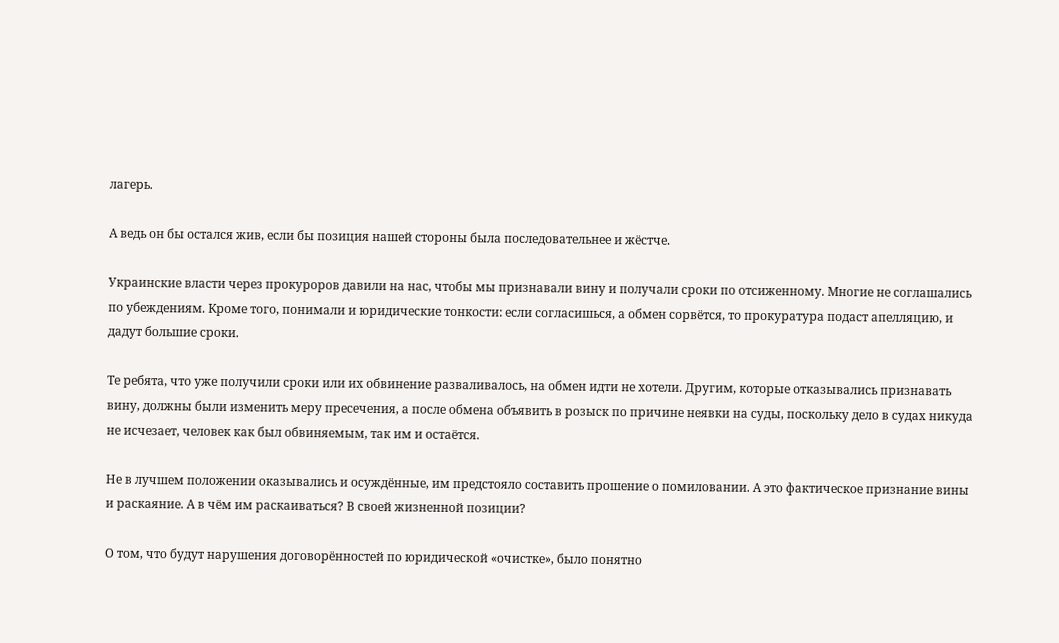лагерь.

А ведь он бы остался жив, если бы позиция нашей стороны была последовательнее и жёстче.

Украинские власти через прокуроров давили на нас, чтобы мы признавали вину и получали сроки по отсиженному. Многие не соглашались по убеждениям. Кроме того, понимали и юридические тонкости: если согласишься, а обмен сорвётся, то прокуратура подаст апелляцию, и дадут большие сроки.

Те ребята, что уже получили сроки или их обвинение разваливалось, на обмен идти не хотели. Другим, которые отказывались признавать вину, должны были изменить меру пресечения, а после обмена объявить в розыск по причине неявки на суды, поскольку дело в судах никуда не исчезает, человек как был обвиняемым, так им и остаётся.

Не в лучшем положении оказывались и осуждённые, им предстояло составить прошение о помиловании. А это фактическое признание вины и раскаяние. А в чём им раскаиваться? В своей жизненной позиции?

О том, что будут нарушения договорённостей по юридической «очистке», было понятно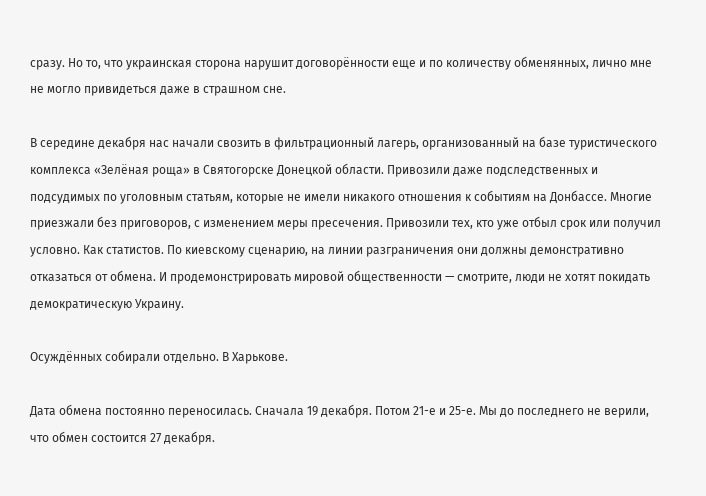сразу. Но то, что украинская сторона нарушит договорённости еще и по количеству обменянных, лично мне не могло привидеться даже в страшном сне.

В середине декабря нас начали свозить в фильтрационный лагерь, организованный на базе туристического комплекса «Зелёная роща» в Святогорске Донецкой области. Привозили даже подследственных и подсудимых по уголовным статьям, которые не имели никакого отношения к событиям на Донбассе. Многие приезжали без приговоров, с изменением меры пресечения. Привозили тех, кто уже отбыл срок или получил условно. Как статистов. По киевскому сценарию, на линии разграничения они должны демонстративно отказаться от обмена. И продемонстрировать мировой общественности — смотрите, люди не хотят покидать демократическую Украину.

Осуждённых собирали отдельно. В Харькове.

Дата обмена постоянно переносилась. Сначала 19 декабря. Потом 21-е и 25-е. Мы до последнего не верили, что обмен состоится 27 декабря.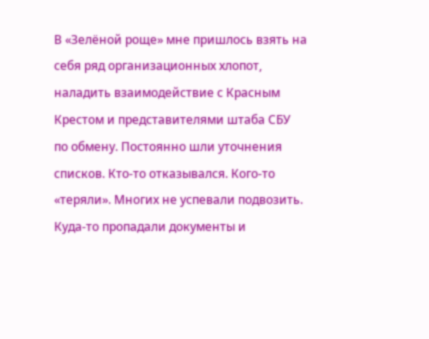В «Зелёной роще» мне пришлось взять на себя ряд организационных хлопот, наладить взаимодействие с Красным Крестом и представителями штаба СБУ по обмену. Постоянно шли уточнения списков. Кто-то отказывался. Кого-то «теряли». Многих не успевали подвозить. Куда-то пропадали документы и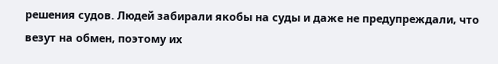решения судов. Людей забирали якобы на суды и даже не предупреждали, что везут на обмен, поэтому их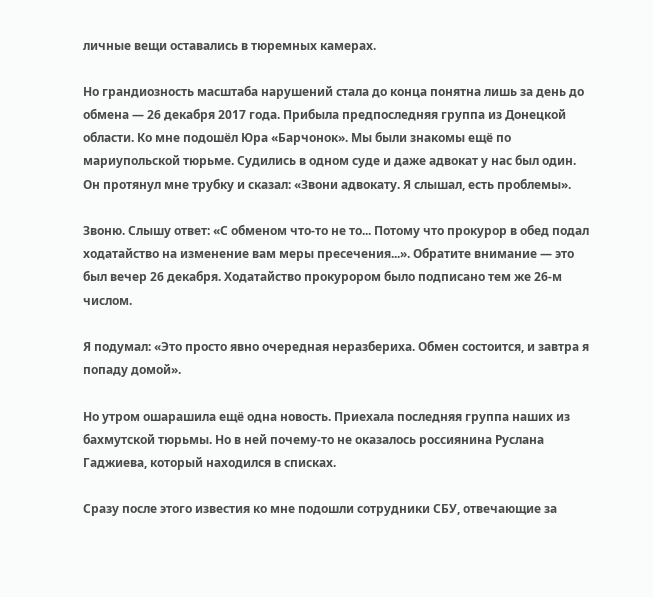личные вещи оставались в тюремных камерах.

Но грандиозность масштаба нарушений стала до конца понятна лишь за день до обмена — 26 декабря 2017 года. Прибыла предпоследняя группа из Донецкой области. Ко мне подошёл Юра «Барчонок». Мы были знакомы ещё по мариупольской тюрьме. Судились в одном суде и даже адвокат у нас был один. Он протянул мне трубку и сказал: «Звони адвокату. Я слышал, есть проблемы».

Звоню. Слышу ответ: «С обменом что-то не то... Потому что прокурор в обед подал ходатайство на изменение вам меры пресечения...». Обратите внимание — это был вечер 26 декабря. Ходатайство прокурором было подписано тем же 26-м числом.

Я подумал: «Это просто явно очередная неразбериха. Обмен состоится, и завтра я попаду домой».

Но утром ошарашила ещё одна новость. Приехала последняя группа наших из бахмутской тюрьмы. Но в ней почему-то не оказалось россиянина Руслана Гаджиева, который находился в списках.

Сразу после этого известия ко мне подошли сотрудники СБУ, отвечающие за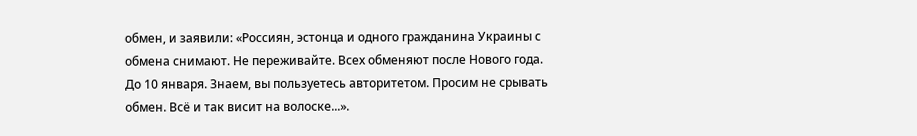обмен, и заявили: «Россиян, эстонца и одного гражданина Украины с обмена снимают. Не переживайте. Всех обменяют после Нового года. До 10 января. Знаем, вы пользуетесь авторитетом. Просим не срывать обмен. Всё и так висит на волоске...».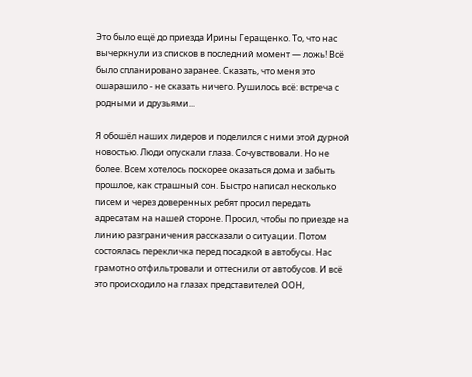Это было ещё до приезда Ирины Геращенко. То, что нас вычеркнули из списков в последний момент — ложь! Всё было спланировано заранее. Сказать, что меня это ошарашило - не сказать ничего. Рушилось всё: встреча с родными и друзьями...

Я обошёл наших лидеров и поделился с ними этой дурной новостью. Люди опускали глаза. Сочувствовали. Но не более. Всем хотелось поскорее оказаться дома и забыть прошлое, как страшный сон. Быстро написал несколько писем и через доверенных ребят просил передать адресатам на нашей стороне. Просил, чтобы по приезде на линию разграничения рассказали о ситуации. Потом состоялась перекличка перед посадкой в автобусы. Нас грамотно отфильтровали и оттеснили от автобусов. И всё это происходило на глазах представителей ООН,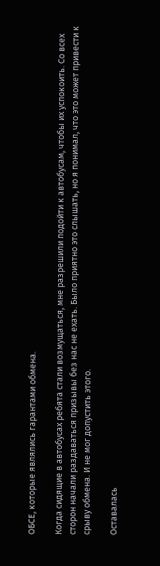ОБСЕ, которые являлись гарантами обмена.

Когда сидящие в автобусах ребята стали возмущаться, мне разрешили подойти к автобусам, чтобы их успокоить. Со всех сторон начали раздаваться призывы без нас не ехать. Было приятно это слышать, но я понимал, что это может привести к срыву обмена. И не мог допустить этого.

Оставалась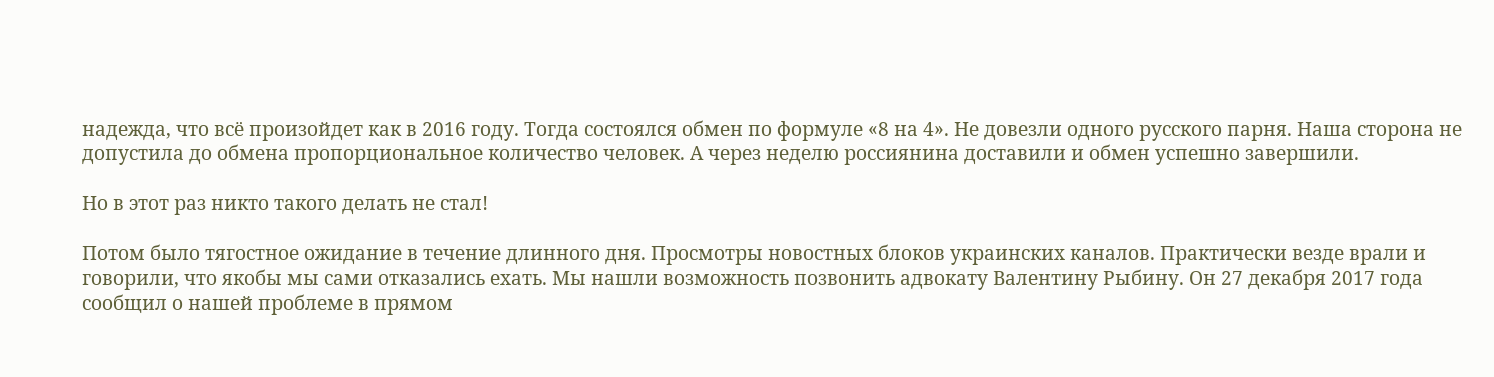надежда, что всё произойдет как в 2016 году. Тогда состоялся обмен по формуле «8 на 4». Не довезли одного русского парня. Наша сторона не допустила до обмена пропорциональное количество человек. А через неделю россиянина доставили и обмен успешно завершили.

Но в этот раз никто такого делать не стал!

Потом было тягостное ожидание в течение длинного дня. Просмотры новостных блоков украинских каналов. Практически везде врали и говорили, что якобы мы сами отказались ехать. Мы нашли возможность позвонить адвокату Валентину Рыбину. Он 27 декабря 2017 года сообщил о нашей проблеме в прямом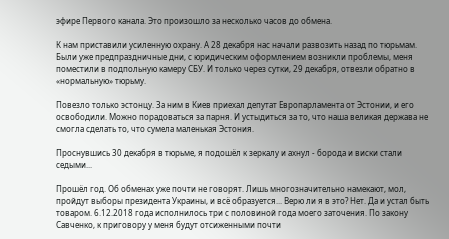эфире Первого канала. Это произошло за несколько часов до обмена.

К нам приставили усиленную охрану. А 28 декабря нас начали развозить назад по тюрьмам. Были уже предпраздничные дни, с юридическим оформлением возникли проблемы, меня поместили в подпольную камеру СБУ. И только через сутки, 29 декабря, отвезли обратно в «нормальную» тюрьму.

Повезло только эстонцу. За ним в Киев приехал депутат Европарламента от Эстонии, и его освободили. Можно порадоваться за парня. И устыдиться за то, что наша великая держава не смогла сделать то, что сумела маленькая Эстония.

Проснувшись 30 декабря в тюрьме, я подошёл к зеркалу и ахнул - борода и виски стали седыми...

Прошёл год. Об обменах уже почти не говорят. Лишь многозначительно намекают, мол, пройдут выборы президента Украины, и всё образуется... Верю ли я в это? Нет. Да и устал быть товаром. 6.12.2018 года исполнилось три с половиной года моего заточения. По закону Савченко, к приговору у меня будут отсиженными почти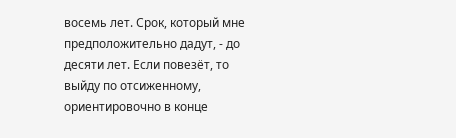восемь лет. Срок, который мне предположительно дадут, - до десяти лет. Если повезёт, то выйду по отсиженному, ориентировочно в конце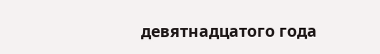девятнадцатого года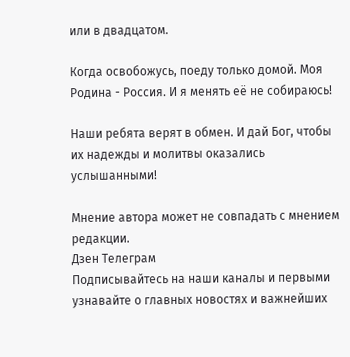или в двадцатом.

Когда освобожусь, поеду только домой. Моя Родина - Россия. И я менять её не собираюсь!

Наши ребята верят в обмен. И дай Бог, чтобы их надежды и молитвы оказались услышанными!

Мнение автора может не совпадать с мнением редакции.
Дзен Телеграм
Подписывайтесь на наши каналы и первыми узнавайте о главных новостях и важнейших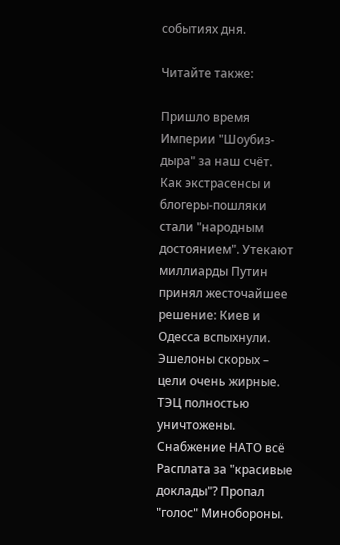событиях дня.

Читайте также:

Пришло время Империи "Шоубиз-дыра" за наш счёт. Как экстрасенсы и блогеры-пошляки стали "народным достоянием". Утекают миллиарды Путин принял жесточайшее решение: Киев и Одесса вспыхнули. Эшелоны скорых – цели очень жирные. ТЭЦ полностью уничтожены. Снабжение НАТО всё Расплата за "красивые доклады"? Пропал "голос" Минобороны.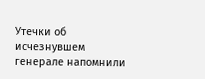Утечки об исчезнувшем генерале напомнили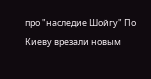про "наследие Шойгу" По Киеву врезали новым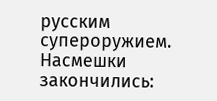русским супероружием. Насмешки закончились: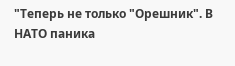"Теперь не только "Орешник". В НАТО паника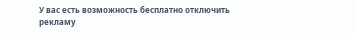У вас есть возможность бесплатно отключить рекламу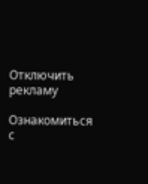Отключить рекламу

Ознакомиться с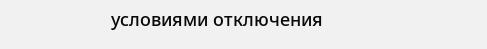условиями отключения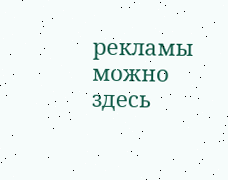рекламы можно здесь